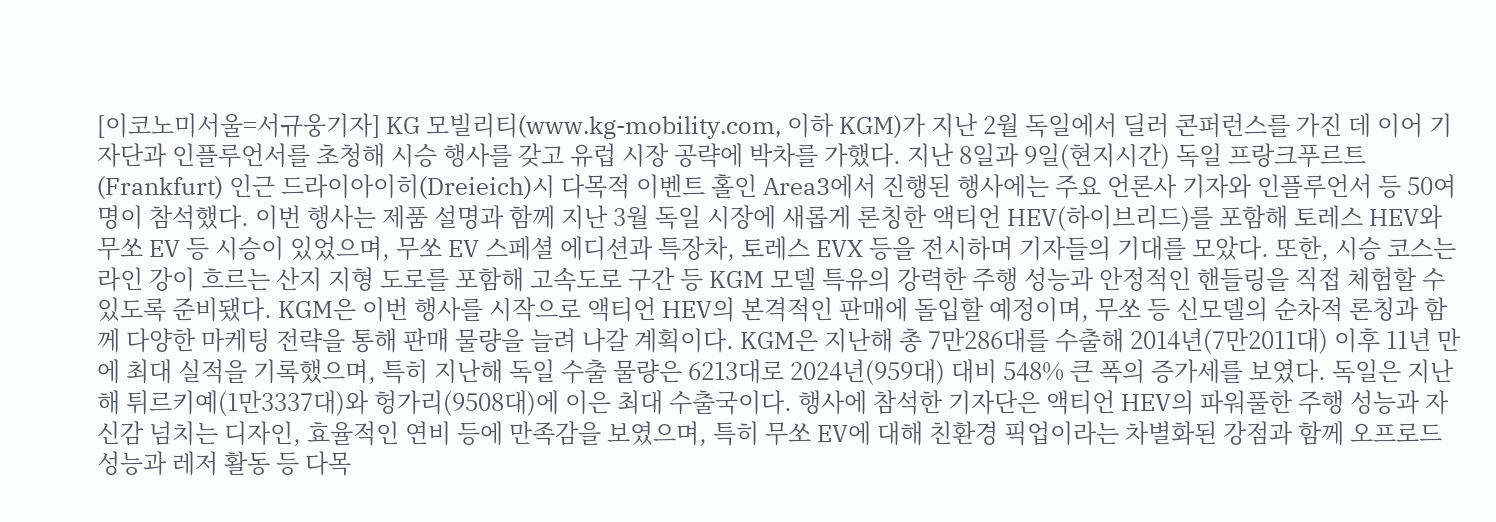[이코노미서울=서규웅기자] KG 모빌리티(www.kg-mobility.com, 이하 KGM)가 지난 2월 독일에서 딜러 콘퍼런스를 가진 데 이어 기자단과 인플루언서를 초청해 시승 행사를 갖고 유럽 시장 공략에 박차를 가했다. 지난 8일과 9일(현지시간) 독일 프랑크푸르트(Frankfurt) 인근 드라이아이히(Dreieich)시 다목적 이벤트 홀인 Area3에서 진행된 행사에는 주요 언론사 기자와 인플루언서 등 50여 명이 참석했다. 이번 행사는 제품 설명과 함께 지난 3월 독일 시장에 새롭게 론칭한 액티언 HEV(하이브리드)를 포함해 토레스 HEV와 무쏘 EV 등 시승이 있었으며, 무쏘 EV 스페셜 에디션과 특장차, 토레스 EVX 등을 전시하며 기자들의 기대를 모았다. 또한, 시승 코스는 라인 강이 흐르는 산지 지형 도로를 포함해 고속도로 구간 등 KGM 모델 특유의 강력한 주행 성능과 안정적인 핸들링을 직접 체험할 수 있도록 준비됐다. KGM은 이번 행사를 시작으로 액티언 HEV의 본격적인 판매에 돌입할 예정이며, 무쏘 등 신모델의 순차적 론칭과 함께 다양한 마케팅 전략을 통해 판매 물량을 늘려 나갈 계획이다. KGM은 지난해 총 7만286대를 수출해 2014년(7만2011대) 이후 11년 만에 최대 실적을 기록했으며, 특히 지난해 독일 수출 물량은 6213대로 2024년(959대) 대비 548% 큰 폭의 증가세를 보였다. 독일은 지난해 튀르키예(1만3337대)와 헝가리(9508대)에 이은 최대 수출국이다. 행사에 참석한 기자단은 액티언 HEV의 파워풀한 주행 성능과 자신감 넘치는 디자인, 효율적인 연비 등에 만족감을 보였으며, 특히 무쏘 EV에 대해 친환경 픽업이라는 차별화된 강점과 함께 오프로드 성능과 레저 활동 등 다목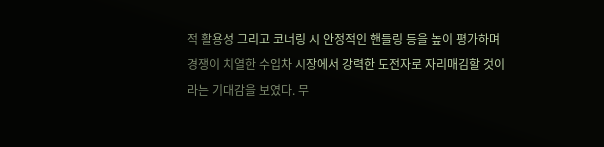적 활용성 그리고 코너링 시 안정적인 핸들링 등을 높이 평가하며 경쟁이 치열한 수입차 시장에서 강력한 도전자로 자리매김할 것이라는 기대감을 보였다. 무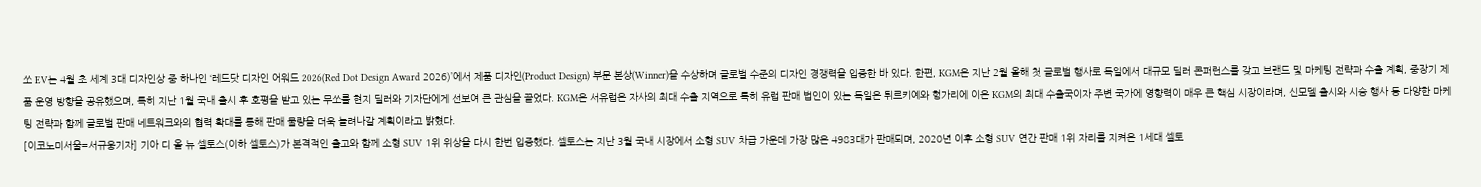쏘 EV는 4월 초 세계 3대 디자인상 중 하나인 ‘레드닷 디자인 어워드 2026(Red Dot Design Award 2026)’에서 제품 디자인(Product Design) 부문 본상(Winner)을 수상하며 글로벌 수준의 디자인 경쟁력을 입증한 바 있다. 한편, KGM은 지난 2월 올해 첫 글로벌 행사로 독일에서 대규모 딜러 콘퍼런스를 갖고 브랜드 및 마케팅 전략과 수출 계획, 중장기 제품 운영 방향을 공유했으며, 특히 지난 1월 국내 출시 후 호평을 받고 있는 무쏘를 현지 딜러와 기자단에게 선보여 큰 관심을 끌었다. KGM은 서유럽은 자사의 최대 수출 지역으로 특히 유럽 판매 법인이 있는 독일은 튀르키예와 헝가리에 이은 KGM의 최대 수출국이자 주변 국가에 영향력이 매우 큰 핵심 시장이라며, 신모델 출시와 시승 행사 등 다양한 마케팅 전략과 함께 글로벌 판매 네트워크와의 협력 확대를 통해 판매 물량을 더욱 늘려나갈 계획이라고 밝혔다.
[이코노미서울=서규웅기자] 기아 디 올 뉴 셀토스(이하 셀토스)가 본격적인 출고와 함께 소형 SUV 1위 위상을 다시 한번 입증했다. 셀토스는 지난 3월 국내 시장에서 소형 SUV 차급 가운데 가장 많은 4983대가 판매되며, 2020년 이후 소형 SUV 연간 판매 1위 자리를 지켜온 1세대 셀토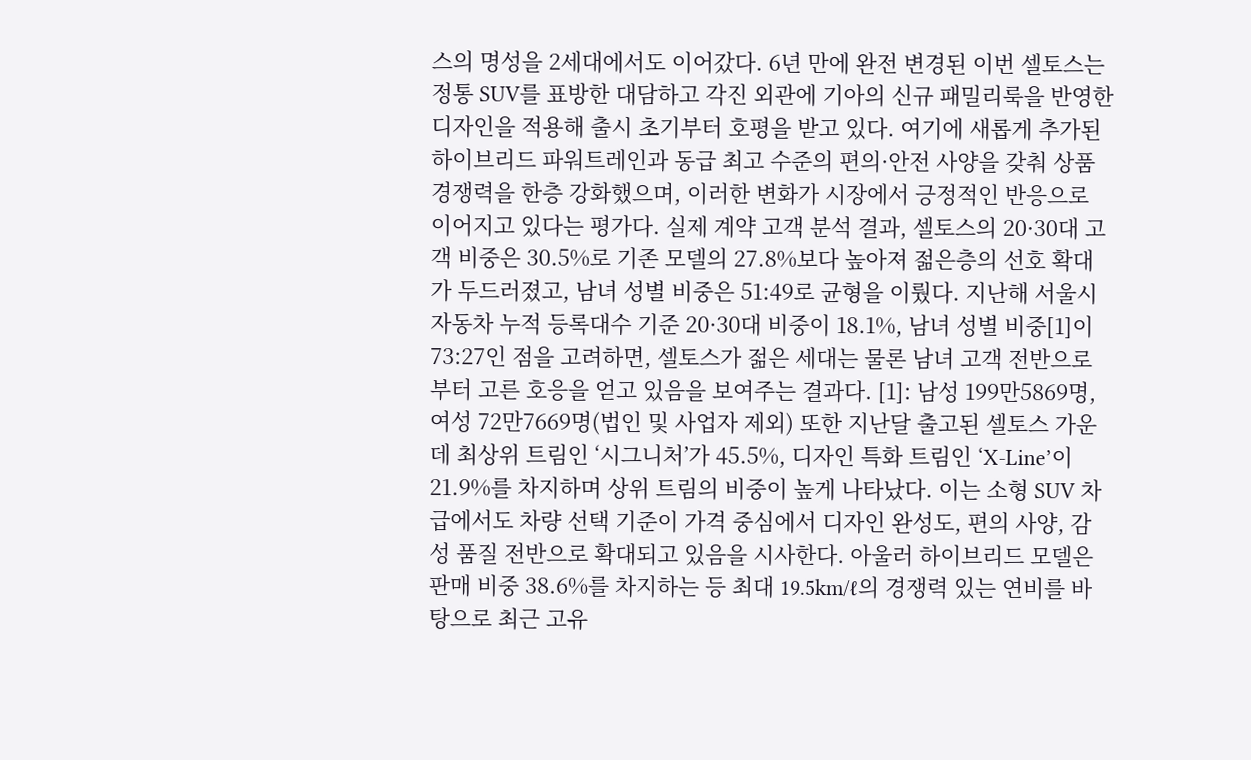스의 명성을 2세대에서도 이어갔다. 6년 만에 완전 변경된 이번 셀토스는 정통 SUV를 표방한 대담하고 각진 외관에 기아의 신규 패밀리룩을 반영한 디자인을 적용해 출시 초기부터 호평을 받고 있다. 여기에 새롭게 추가된 하이브리드 파워트레인과 동급 최고 수준의 편의·안전 사양을 갖춰 상품 경쟁력을 한층 강화했으며, 이러한 변화가 시장에서 긍정적인 반응으로 이어지고 있다는 평가다. 실제 계약 고객 분석 결과, 셀토스의 20·30대 고객 비중은 30.5%로 기존 모델의 27.8%보다 높아져 젊은층의 선호 확대가 두드러졌고, 남녀 성별 비중은 51:49로 균형을 이뤘다. 지난해 서울시 자동차 누적 등록대수 기준 20·30대 비중이 18.1%, 남녀 성별 비중[1]이 73:27인 점을 고려하면, 셀토스가 젊은 세대는 물론 남녀 고객 전반으로부터 고른 호응을 얻고 있음을 보여주는 결과다. [1]: 남성 199만5869명, 여성 72만7669명(법인 및 사업자 제외) 또한 지난달 출고된 셀토스 가운데 최상위 트림인 ‘시그니처’가 45.5%, 디자인 특화 트림인 ‘X-Line’이 21.9%를 차지하며 상위 트림의 비중이 높게 나타났다. 이는 소형 SUV 차급에서도 차량 선택 기준이 가격 중심에서 디자인 완성도, 편의 사양, 감성 품질 전반으로 확대되고 있음을 시사한다. 아울러 하이브리드 모델은 판매 비중 38.6%를 차지하는 등 최대 19.5km/ℓ의 경쟁력 있는 연비를 바탕으로 최근 고유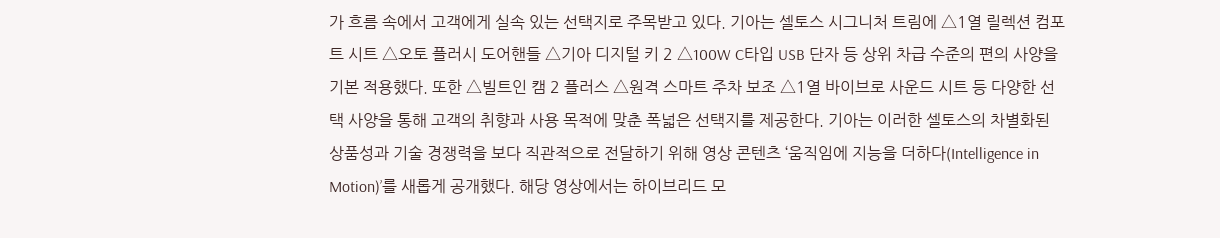가 흐름 속에서 고객에게 실속 있는 선택지로 주목받고 있다. 기아는 셀토스 시그니처 트림에 △1열 릴렉션 컴포트 시트 △오토 플러시 도어핸들 △기아 디지털 키 2 △100W C타입 USB 단자 등 상위 차급 수준의 편의 사양을 기본 적용했다. 또한 △빌트인 캠 2 플러스 △원격 스마트 주차 보조 △1열 바이브로 사운드 시트 등 다양한 선택 사양을 통해 고객의 취향과 사용 목적에 맞춘 폭넓은 선택지를 제공한다. 기아는 이러한 셀토스의 차별화된 상품성과 기술 경쟁력을 보다 직관적으로 전달하기 위해 영상 콘텐츠 ‘움직임에 지능을 더하다(Intelligence in Motion)’를 새롭게 공개했다. 해당 영상에서는 하이브리드 모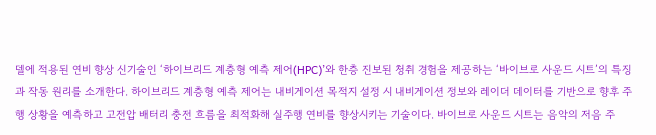델에 적용된 연비 향상 신기술인 ‘하이브리드 계층형 예측 제어(HPC)’와 한층 진보된 청취 경험을 제공하는 ‘바이브로 사운드 시트’의 특징과 작동 원리를 소개한다. 하이브리드 계층형 예측 제어는 내비게이션 목적지 설정 시 내비게이션 정보와 레이더 데이터를 기반으로 향후 주행 상황을 예측하고 고전압 배터리 충전 흐름을 최적화해 실주행 연비를 향상시키는 기술이다. 바이브로 사운드 시트는 음악의 저음 주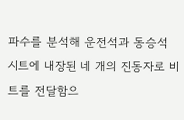파수를 분석해 운전석과 동승석 시트에 내장된 네 개의 진동자로 비트를 전달함으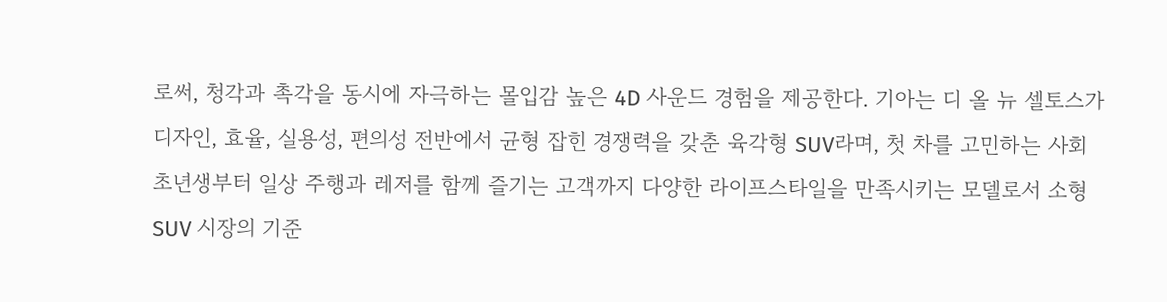로써, 청각과 촉각을 동시에 자극하는 몰입감 높은 4D 사운드 경험을 제공한다. 기아는 디 올 뉴 셀토스가 디자인, 효율, 실용성, 편의성 전반에서 균형 잡힌 경쟁력을 갖춘 육각형 SUV라며, 첫 차를 고민하는 사회초년생부터 일상 주행과 레저를 함께 즐기는 고객까지 다양한 라이프스타일을 만족시키는 모델로서 소형 SUV 시장의 기준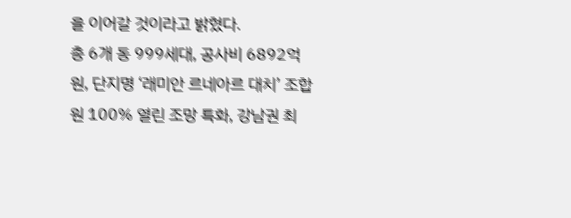을 이어갈 것이라고 밝혔다.
총 6개 동 999세대, 공사비 6892억원, 단지명 ‘래미안 르네아르 대치’ 조합원 100% 열린 조망 특화, 강남권 최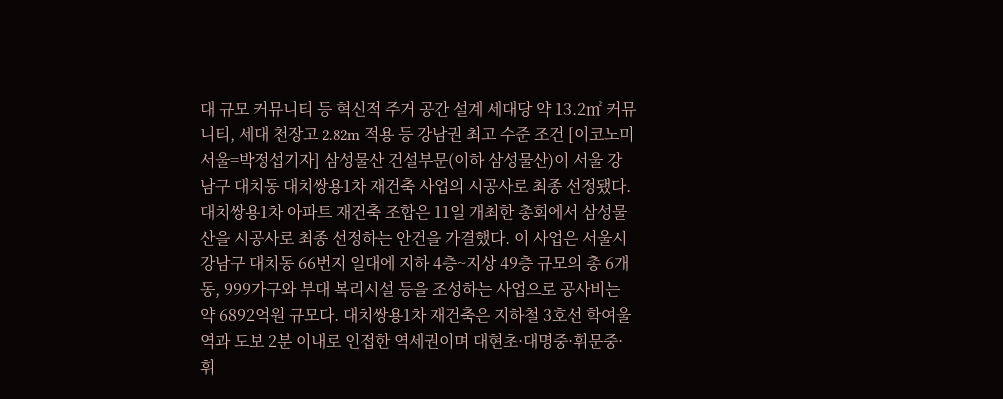대 규모 커뮤니티 등 혁신적 주거 공간 설계 세대당 약 13.2㎡ 커뮤니티, 세대 천장고 2.82m 적용 등 강남권 최고 수준 조건 [이코노미서울=박정섭기자] 삼성물산 건설부문(이하 삼성물산)이 서울 강남구 대치동 대치쌍용1차 재건축 사업의 시공사로 최종 선정됐다. 대치쌍용1차 아파트 재건축 조합은 11일 개최한 총회에서 삼성물산을 시공사로 최종 선정하는 안건을 가결했다. 이 사업은 서울시 강남구 대치동 66번지 일대에 지하 4층~지상 49층 규모의 총 6개 동, 999가구와 부대 복리시설 등을 조성하는 사업으로 공사비는 약 6892억원 규모다. 대치쌍용1차 재건축은 지하철 3호선 학여울역과 도보 2분 이내로 인접한 역세권이며 대현초·대명중·휘문중·휘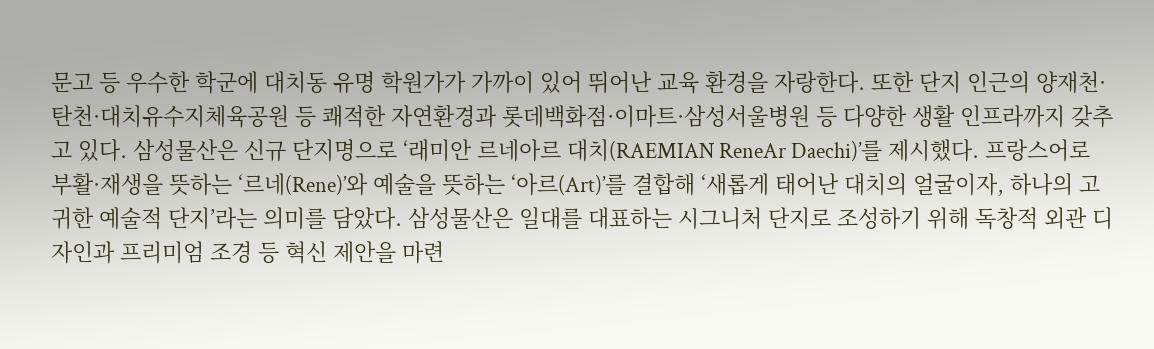문고 등 우수한 학군에 대치동 유명 학원가가 가까이 있어 뛰어난 교육 환경을 자랑한다. 또한 단지 인근의 양재천·탄천·대치유수지체육공원 등 쾌적한 자연환경과 롯데백화점·이마트·삼성서울병원 등 다양한 생활 인프라까지 갖추고 있다. 삼성물산은 신규 단지명으로 ‘래미안 르네아르 대치(RAEMIAN ReneAr Daechi)’를 제시했다. 프랑스어로 부활·재생을 뜻하는 ‘르네(Rene)’와 예술을 뜻하는 ‘아르(Art)’를 결합해 ‘새롭게 태어난 대치의 얼굴이자, 하나의 고귀한 예술적 단지’라는 의미를 담았다. 삼성물산은 일대를 대표하는 시그니처 단지로 조성하기 위해 독창적 외관 디자인과 프리미엄 조경 등 혁신 제안을 마련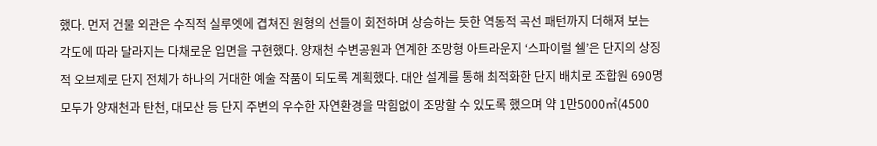했다. 먼저 건물 외관은 수직적 실루엣에 겹쳐진 원형의 선들이 회전하며 상승하는 듯한 역동적 곡선 패턴까지 더해져 보는 각도에 따라 달라지는 다채로운 입면을 구현했다. 양재천 수변공원과 연계한 조망형 아트라운지 ‘스파이럴 쉘’은 단지의 상징적 오브제로 단지 전체가 하나의 거대한 예술 작품이 되도록 계획했다. 대안 설계를 통해 최적화한 단지 배치로 조합원 690명 모두가 양재천과 탄천, 대모산 등 단지 주변의 우수한 자연환경을 막힘없이 조망할 수 있도록 했으며 약 1만5000㎡(4500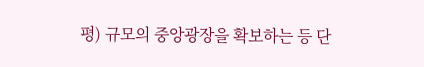평) 규모의 중앙광장을 확보하는 등 단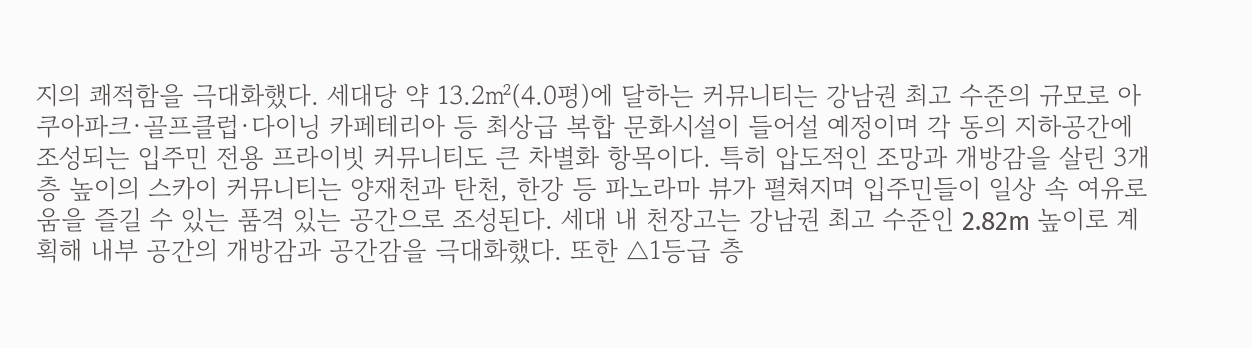지의 쾌적함을 극대화했다. 세대당 약 13.2㎡(4.0평)에 달하는 커뮤니티는 강남권 최고 수준의 규모로 아쿠아파크·골프클럽·다이닝 카페테리아 등 최상급 복합 문화시설이 들어설 예정이며 각 동의 지하공간에 조성되는 입주민 전용 프라이빗 커뮤니티도 큰 차별화 항목이다. 특히 압도적인 조망과 개방감을 살린 3개 층 높이의 스카이 커뮤니티는 양재천과 탄천, 한강 등 파노라마 뷰가 펼쳐지며 입주민들이 일상 속 여유로움을 즐길 수 있는 품격 있는 공간으로 조성된다. 세대 내 천장고는 강남권 최고 수준인 2.82m 높이로 계획해 내부 공간의 개방감과 공간감을 극대화했다. 또한 △1등급 층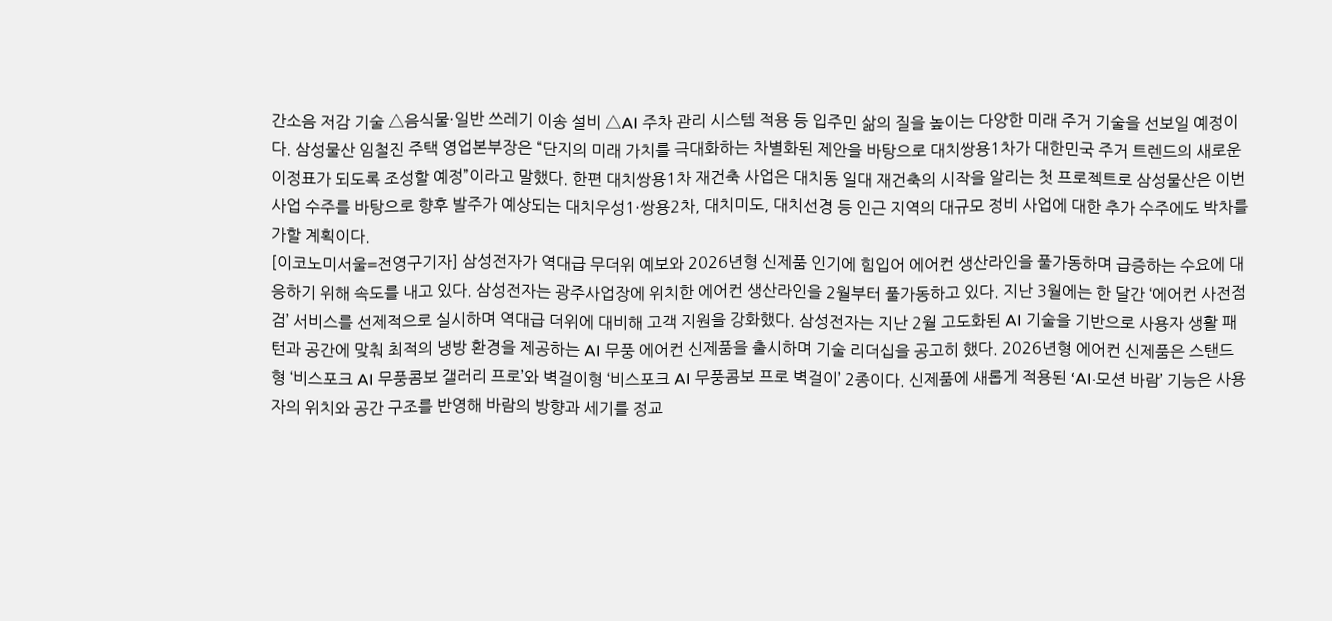간소음 저감 기술 △음식물·일반 쓰레기 이송 설비 △AI 주차 관리 시스템 적용 등 입주민 삶의 질을 높이는 다양한 미래 주거 기술을 선보일 예정이다. 삼성물산 임철진 주택 영업본부장은 “단지의 미래 가치를 극대화하는 차별화된 제안을 바탕으로 대치쌍용1차가 대한민국 주거 트렌드의 새로운 이정표가 되도록 조성할 예정”이라고 말했다. 한편 대치쌍용1차 재건축 사업은 대치동 일대 재건축의 시작을 알리는 첫 프로젝트로 삼성물산은 이번 사업 수주를 바탕으로 향후 발주가 예상되는 대치우성1·쌍용2차, 대치미도, 대치선경 등 인근 지역의 대규모 정비 사업에 대한 추가 수주에도 박차를 가할 계획이다.
[이코노미서울=전영구기자] 삼성전자가 역대급 무더위 예보와 2026년형 신제품 인기에 힘입어 에어컨 생산라인을 풀가동하며 급증하는 수요에 대응하기 위해 속도를 내고 있다. 삼성전자는 광주사업장에 위치한 에어컨 생산라인을 2월부터 풀가동하고 있다. 지난 3월에는 한 달간 ‘에어컨 사전점검’ 서비스를 선제적으로 실시하며 역대급 더위에 대비해 고객 지원을 강화했다. 삼성전자는 지난 2월 고도화된 AI 기술을 기반으로 사용자 생활 패턴과 공간에 맞춰 최적의 냉방 환경을 제공하는 AI 무풍 에어컨 신제품을 출시하며 기술 리더십을 공고히 했다. 2026년형 에어컨 신제품은 스탠드형 ‘비스포크 AI 무풍콤보 갤러리 프로’와 벽걸이형 ‘비스포크 AI 무풍콤보 프로 벽걸이’ 2종이다. 신제품에 새롭게 적용된 ‘AI·모션 바람’ 기능은 사용자의 위치와 공간 구조를 반영해 바람의 방향과 세기를 정교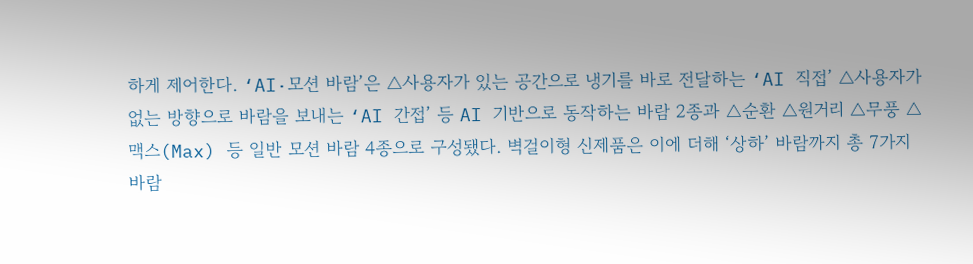하게 제어한다. ‘AI·모션 바람’은 △사용자가 있는 공간으로 냉기를 바로 전달하는 ‘AI 직접’ △사용자가 없는 방향으로 바람을 보내는 ‘AI 간접’ 등 AI 기반으로 동작하는 바람 2종과 △순환 △원거리 △무풍 △맥스(Max) 등 일반 모션 바람 4종으로 구성됐다. 벽걸이형 신제품은 이에 더해 ‘상하’ 바람까지 총 7가지 바람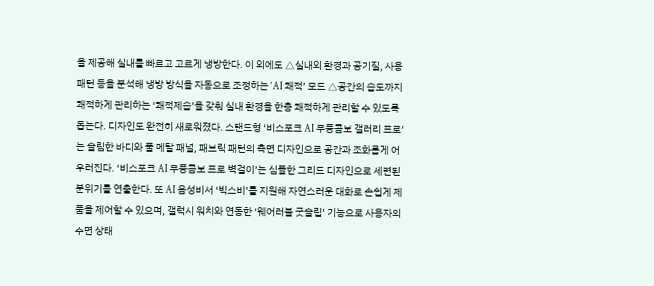을 제공해 실내를 빠르고 고르게 냉방한다. 이 외에도 △실내외 환경과 공기질, 사용 패턴 등을 분석해 냉방 방식을 자동으로 조정하는 ‘AI 쾌적’ 모드 △공간의 습도까지 쾌적하게 관리하는 ‘쾌적제습’을 갖춰 실내 환경을 한층 쾌적하게 관리할 수 있도록 돕는다. 디자인도 완전히 새로워졌다. 스탠드형 ‘비스포크 AI 무풍콤보 갤러리 프로’는 슬림한 바디와 풀 메탈 패널, 패브릭 패턴의 측면 디자인으로 공간과 조화롭게 어우러진다. ‘비스포크 AI 무풍콤보 프로 벽걸이’는 심플한 그리드 디자인으로 세련된 분위기를 연출한다. 또 AI 음성비서 ‘빅스비’를 지원해 자연스러운 대화로 손쉽게 제품을 제어할 수 있으며, 갤럭시 워치와 연동한 ‘웨어러블 굿슬립’ 기능으로 사용자의 수면 상태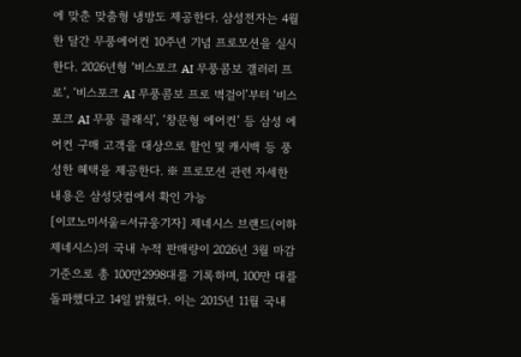에 맞춘 맞춤형 냉방도 제공한다. 삼성전자는 4월 한 달간 무풍에어컨 10주년 기념 프로모션을 실시한다. 2026년형 ‘비스포크 AI 무풍콤보 갤러리 프로’, ‘비스포크 AI 무풍콤보 프로 벽걸이’부터 ‘비스포크 AI 무풍 클래식’, ‘창문형 에어컨’ 등 삼성 에어컨 구매 고객을 대상으로 할인 및 캐시백 등 풍성한 혜택을 제공한다. ※ 프로모션 관련 자세한 내용은 삼성닷컴에서 확인 가능
[이코노미서울=서규웅기자] 제네시스 브랜드(이하 제네시스)의 국내 누적 판매량이 2026년 3월 마감 기준으로 총 100만2998대를 기록하며, 100만 대를 돌파했다고 14일 밝혔다. 이는 2015년 11월 국내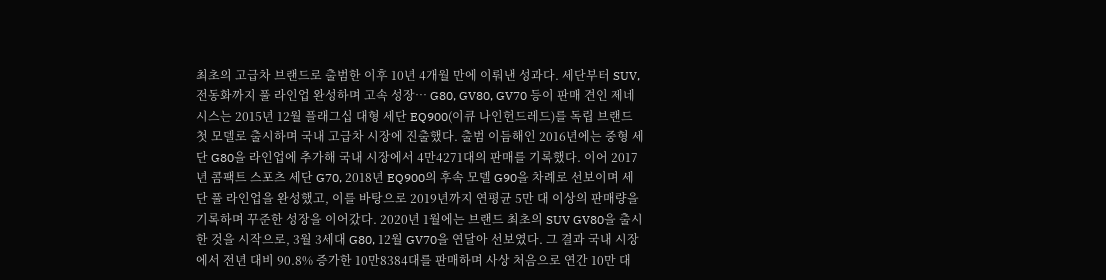최초의 고급차 브랜드로 출범한 이후 10년 4개월 만에 이뤄낸 성과다. 세단부터 SUV, 전동화까지 풀 라인업 완성하며 고속 성장… G80, GV80, GV70 등이 판매 견인 제네시스는 2015년 12월 플래그십 대형 세단 EQ900(이큐 나인헌드레드)를 독립 브랜드 첫 모델로 출시하며 국내 고급차 시장에 진출했다. 출범 이듬해인 2016년에는 중형 세단 G80을 라인업에 추가해 국내 시장에서 4만4271대의 판매를 기록했다. 이어 2017년 콤팩트 스포츠 세단 G70, 2018년 EQ900의 후속 모델 G90을 차례로 선보이며 세단 풀 라인업을 완성했고, 이를 바탕으로 2019년까지 연평균 5만 대 이상의 판매량을 기록하며 꾸준한 성장을 이어갔다. 2020년 1월에는 브랜드 최초의 SUV GV80을 출시한 것을 시작으로, 3월 3세대 G80, 12월 GV70을 연달아 선보였다. 그 결과 국내 시장에서 전년 대비 90.8% 증가한 10만8384대를 판매하며 사상 처음으로 연간 10만 대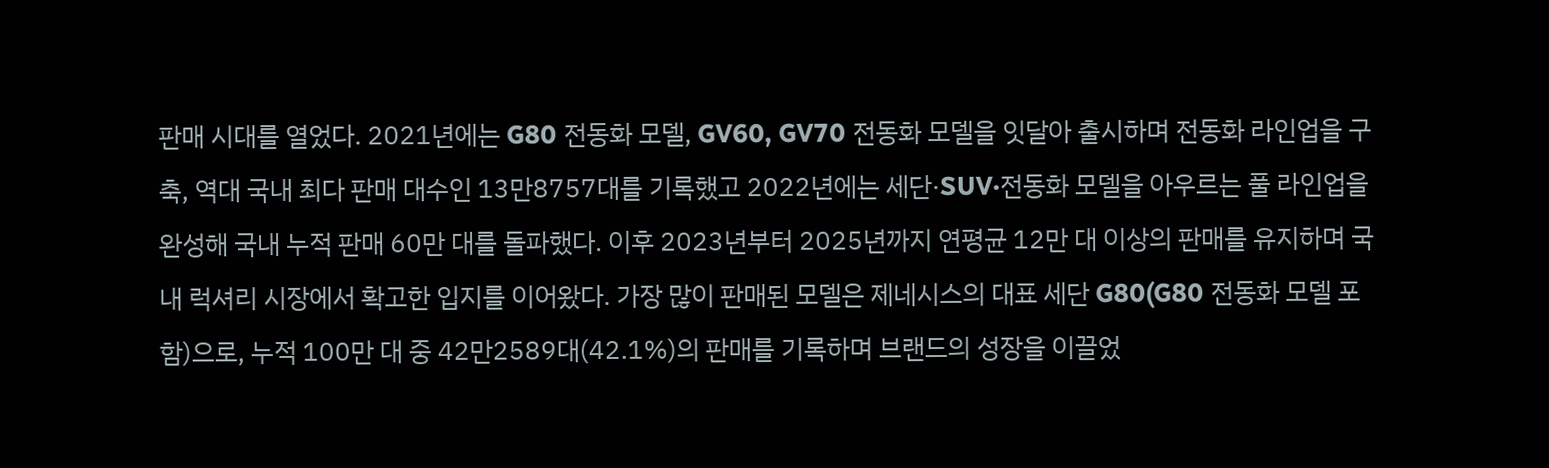판매 시대를 열었다. 2021년에는 G80 전동화 모델, GV60, GV70 전동화 모델을 잇달아 출시하며 전동화 라인업을 구축, 역대 국내 최다 판매 대수인 13만8757대를 기록했고 2022년에는 세단·SUV·전동화 모델을 아우르는 풀 라인업을 완성해 국내 누적 판매 60만 대를 돌파했다. 이후 2023년부터 2025년까지 연평균 12만 대 이상의 판매를 유지하며 국내 럭셔리 시장에서 확고한 입지를 이어왔다. 가장 많이 판매된 모델은 제네시스의 대표 세단 G80(G80 전동화 모델 포함)으로, 누적 100만 대 중 42만2589대(42.1%)의 판매를 기록하며 브랜드의 성장을 이끌었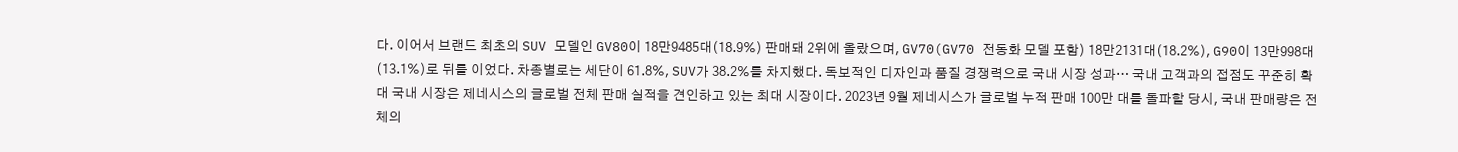다. 이어서 브랜드 최초의 SUV 모델인 GV80이 18만9485대(18.9%) 판매돼 2위에 올랐으며, GV70(GV70 전동화 모델 포함) 18만2131대(18.2%), G90이 13만998대(13.1%)로 뒤를 이었다. 차종별로는 세단이 61.8%, SUV가 38.2%를 차지했다. 독보적인 디자인과 품질 경쟁력으로 국내 시장 성과… 국내 고객과의 접점도 꾸준히 확대 국내 시장은 제네시스의 글로벌 전체 판매 실적을 견인하고 있는 최대 시장이다. 2023년 9월 제네시스가 글로벌 누적 판매 100만 대를 돌파할 당시, 국내 판매량은 전체의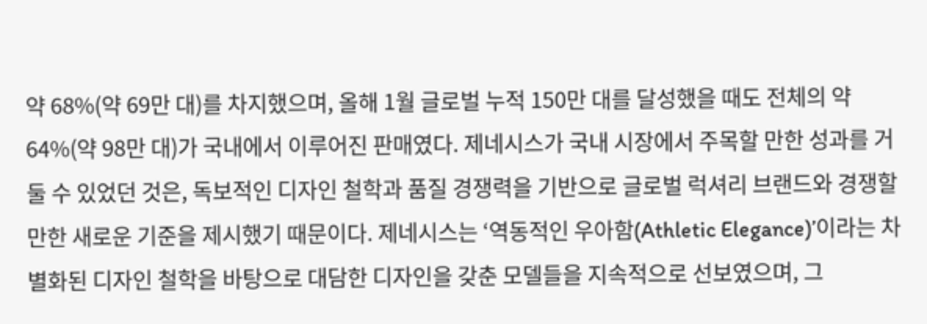약 68%(약 69만 대)를 차지했으며, 올해 1월 글로벌 누적 150만 대를 달성했을 때도 전체의 약 64%(약 98만 대)가 국내에서 이루어진 판매였다. 제네시스가 국내 시장에서 주목할 만한 성과를 거둘 수 있었던 것은, 독보적인 디자인 철학과 품질 경쟁력을 기반으로 글로벌 럭셔리 브랜드와 경쟁할 만한 새로운 기준을 제시했기 때문이다. 제네시스는 ‘역동적인 우아함(Athletic Elegance)’이라는 차별화된 디자인 철학을 바탕으로 대담한 디자인을 갖춘 모델들을 지속적으로 선보였으며, 그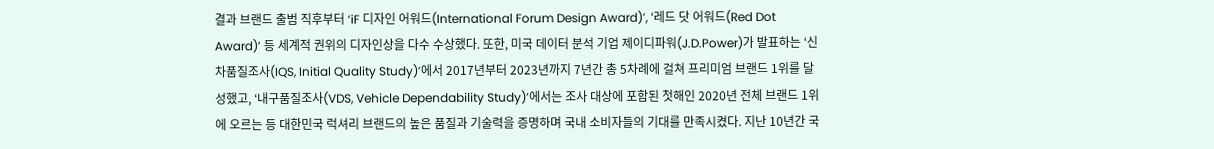결과 브랜드 출범 직후부터 ‘iF 디자인 어워드(International Forum Design Award)’, ‘레드 닷 어워드(Red Dot Award)’ 등 세계적 권위의 디자인상을 다수 수상했다. 또한, 미국 데이터 분석 기업 제이디파워(J.D.Power)가 발표하는 ‘신차품질조사(IQS, Initial Quality Study)’에서 2017년부터 2023년까지 7년간 총 5차례에 걸쳐 프리미엄 브랜드 1위를 달성했고, ‘내구품질조사(VDS, Vehicle Dependability Study)’에서는 조사 대상에 포함된 첫해인 2020년 전체 브랜드 1위에 오르는 등 대한민국 럭셔리 브랜드의 높은 품질과 기술력을 증명하며 국내 소비자들의 기대를 만족시켰다. 지난 10년간 국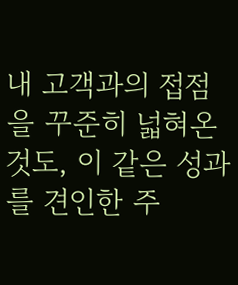내 고객과의 접점을 꾸준히 넓혀온 것도, 이 같은 성과를 견인한 주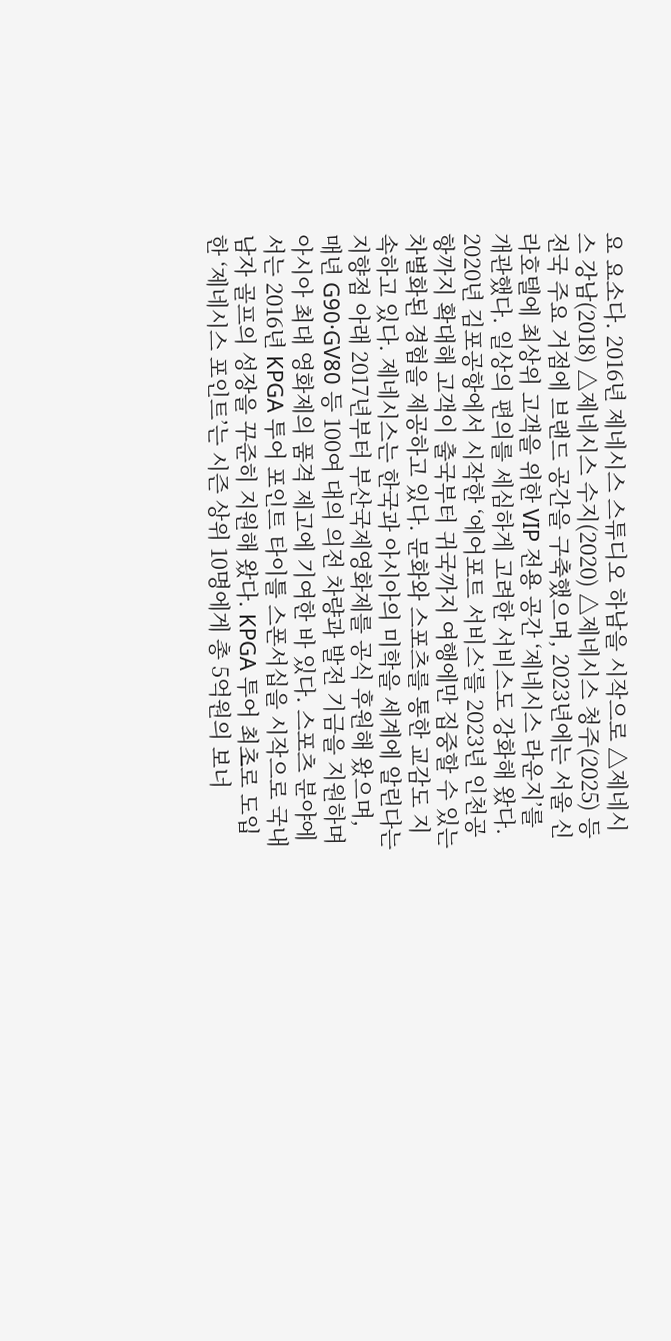요 요소다. 2016년 제네시스 스튜디오 하남을 시작으로 △제네시스 강남(2018) △제네시스 수지(2020) △제네시스 청주(2025) 등 전국 주요 거점에 브랜드 공간을 구축했으며, 2023년에는 서울 신라호텔에 최상위 고객을 위한 VIP 전용 공간 ‘제네시스 라운지’를 개관했다. 일상의 편의를 세심하게 고려한 서비스도 강화해 왔다. 2020년 김포공항에서 시작한 ‘에어포트 서비스’를 2023년 인천공항까지 확대해 고객이 출국부터 귀국까지 여행에만 집중할 수 있는 차별화된 경험을 제공하고 있다. 문화와 스포츠를 통한 교감도 지속하고 있다. 제네시스는 한국과 아시아의 미학을 세계에 알린다는 지향점 아래 2017년부터 부산국제영화제를 공식 후원해 왔으며, 매년 G90·GV80 등 100여 대의 의전 차량과 발전 기금을 지원하며 아시아 최대 영화제의 품격 제고에 기여한 바 있다. 스포츠 분야에서는 2016년 KPGA 투어 포인트 타이틀 스폰서십을 시작으로 국내 남자 골프의 성장을 꾸준히 지원해 왔다. KPGA 투어 최초로 도입한 ‘제네시스 포인트’는 시즌 상위 10명에게 총 5억원의 보너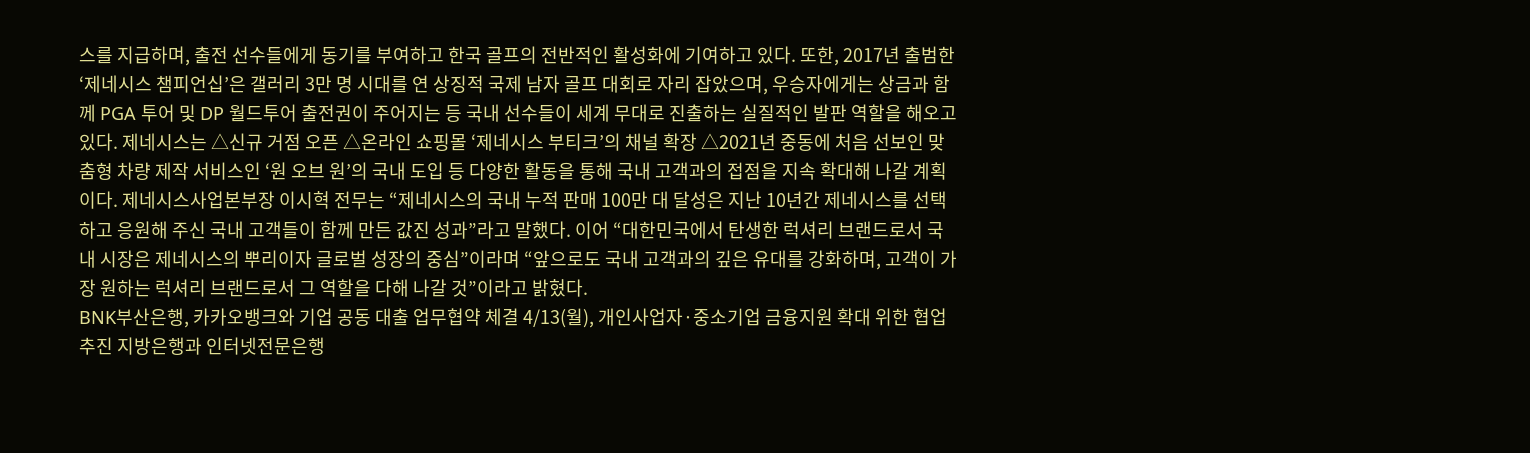스를 지급하며, 출전 선수들에게 동기를 부여하고 한국 골프의 전반적인 활성화에 기여하고 있다. 또한, 2017년 출범한 ‘제네시스 챔피언십’은 갤러리 3만 명 시대를 연 상징적 국제 남자 골프 대회로 자리 잡았으며, 우승자에게는 상금과 함께 PGA 투어 및 DP 월드투어 출전권이 주어지는 등 국내 선수들이 세계 무대로 진출하는 실질적인 발판 역할을 해오고 있다. 제네시스는 △신규 거점 오픈 △온라인 쇼핑몰 ‘제네시스 부티크’의 채널 확장 △2021년 중동에 처음 선보인 맞춤형 차량 제작 서비스인 ‘원 오브 원’의 국내 도입 등 다양한 활동을 통해 국내 고객과의 접점을 지속 확대해 나갈 계획이다. 제네시스사업본부장 이시혁 전무는 “제네시스의 국내 누적 판매 100만 대 달성은 지난 10년간 제네시스를 선택하고 응원해 주신 국내 고객들이 함께 만든 값진 성과”라고 말했다. 이어 “대한민국에서 탄생한 럭셔리 브랜드로서 국내 시장은 제네시스의 뿌리이자 글로벌 성장의 중심”이라며 “앞으로도 국내 고객과의 깊은 유대를 강화하며, 고객이 가장 원하는 럭셔리 브랜드로서 그 역할을 다해 나갈 것”이라고 밝혔다.
BNK부산은행, 카카오뱅크와 기업 공동 대출 업무협약 체결 4/13(월), 개인사업자·중소기업 금융지원 확대 위한 협업 추진 지방은행과 인터넷전문은행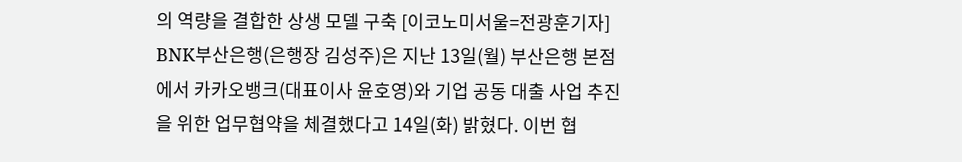의 역량을 결합한 상생 모델 구축 [이코노미서울=전광훈기자] BNK부산은행(은행장 김성주)은 지난 13일(월) 부산은행 본점에서 카카오뱅크(대표이사 윤호영)와 기업 공동 대출 사업 추진을 위한 업무협약을 체결했다고 14일(화) 밝혔다. 이번 협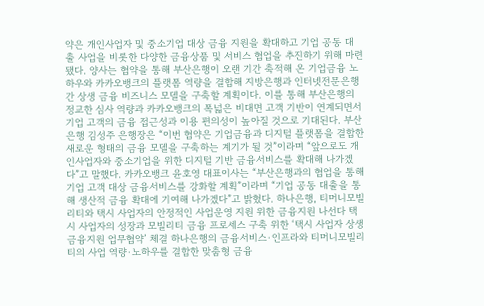약은 개인사업자 및 중소기업 대상 금융 지원을 확대하고 기업 공동 대출 사업을 비롯한 다양한 금융상품 및 서비스 협업을 추진하기 위해 마련됐다. 양사는 협약을 통해 부산은행이 오랜 기간 축적해 온 기업금융 노하우와 카카오뱅크의 플랫폼 역량을 결합해 지방은행과 인터넷전문은행 간 상생 금융 비즈니스 모델을 구축할 계획이다. 이를 통해 부산은행의 정교한 심사 역량과 카카오뱅크의 폭넓은 비대면 고객 기반이 연계되면서 기업 고객의 금융 접근성과 이용 편의성이 높아질 것으로 기대된다. 부산은행 김성주 은행장은 “이번 협약은 기업금융과 디지털 플랫폼을 결합한 새로운 형태의 금융 모델을 구축하는 계기가 될 것”이라며 “앞으로도 개인사업자와 중소기업을 위한 디지털 기반 금융서비스를 확대해 나가겠다”고 말했다. 카카오뱅크 윤호영 대표이사는 “부산은행과의 협업을 통해 기업 고객 대상 금융서비스를 강화할 계획”이라며 “기업 공동 대출을 통해 생산적 금융 확대에 기여해 나가겠다”고 밝혔다. 하나은행, 티머니모빌리티와 택시 사업자의 안정적인 사업운영 지원 위한 금융지원 나선다 택시 사업자의 성장과 모빌리티 금융 프로세스 구축 위한 ‘택시 사업자 상생 금융지원 업무협약’ 체결 하나은행의 금융서비스·인프라와 티머니모빌리티의 사업 역량·노하우를 결합한 맞춤형 금융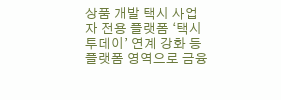상품 개발 택시 사업자 전용 플랫폼 ‘택시투데이’ 연계 강화 등 플랫폼 영역으로 금융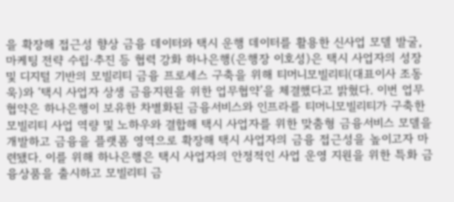을 확장해 접근성 향상 금융 데이터와 택시 운행 데이터를 활용한 신사업 모델 발굴, 마케팅 전략 수립·추진 등 협력 강화 하나은행(은행장 이호성)은 택시 사업자의 성장 및 디지털 기반의 모빌리티 금융 프로세스 구축을 위해 티머니모빌리티(대표이사 조동욱)와 ‘택시 사업자 상생 금융지원을 위한 업무협약’을 체결했다고 밝혔다. 이번 업무협약은 하나은행이 보유한 차별화된 금융서비스와 인프라를 티머니모빌리티가 구축한 모빌리티 사업 역량 및 노하우와 결합해 택시 사업자를 위한 맞춤형 금융서비스 모델을 개발하고 금융을 플랫폼 영역으로 확장해 택시 사업자의 금융 접근성을 높이고자 마련됐다. 이를 위해 하나은행은 택시 사업자의 안정적인 사업 운영 지원을 위한 특화 금융상품을 출시하고 모빌리티 금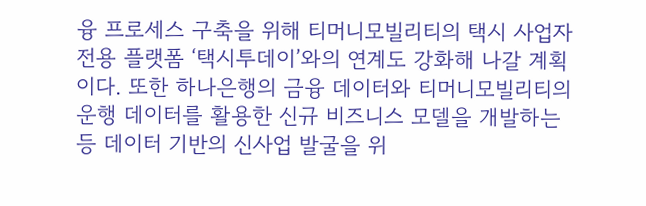융 프로세스 구축을 위해 티머니모빌리티의 택시 사업자 전용 플랫폼 ‘택시투데이’와의 연계도 강화해 나갈 계획이다. 또한 하나은행의 금융 데이터와 티머니모빌리티의 운행 데이터를 활용한 신규 비즈니스 모델을 개발하는 등 데이터 기반의 신사업 발굴을 위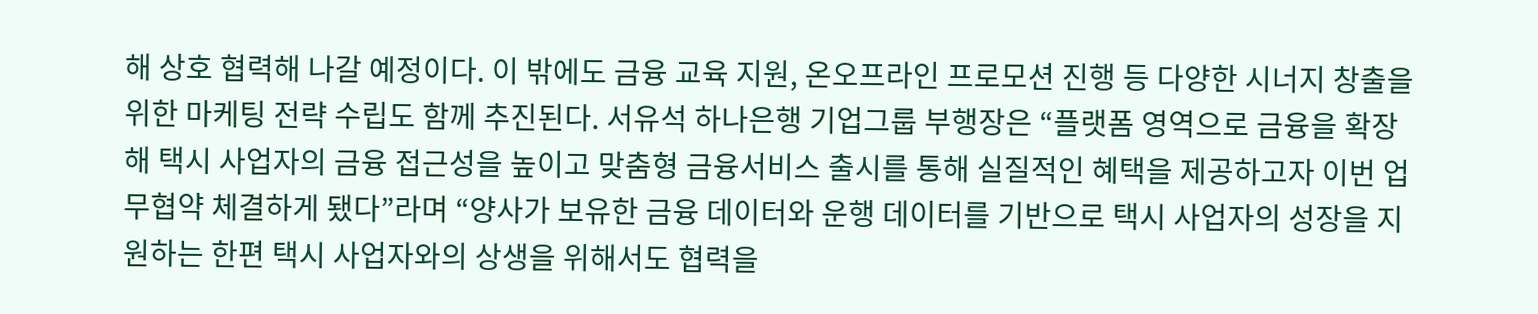해 상호 협력해 나갈 예정이다. 이 밖에도 금융 교육 지원, 온오프라인 프로모션 진행 등 다양한 시너지 창출을 위한 마케팅 전략 수립도 함께 추진된다. 서유석 하나은행 기업그룹 부행장은 “플랫폼 영역으로 금융을 확장해 택시 사업자의 금융 접근성을 높이고 맞춤형 금융서비스 출시를 통해 실질적인 혜택을 제공하고자 이번 업무협약 체결하게 됐다”라며 “양사가 보유한 금융 데이터와 운행 데이터를 기반으로 택시 사업자의 성장을 지원하는 한편 택시 사업자와의 상생을 위해서도 협력을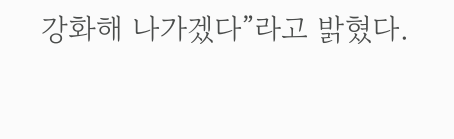강화해 나가겠다”라고 밝혔다.